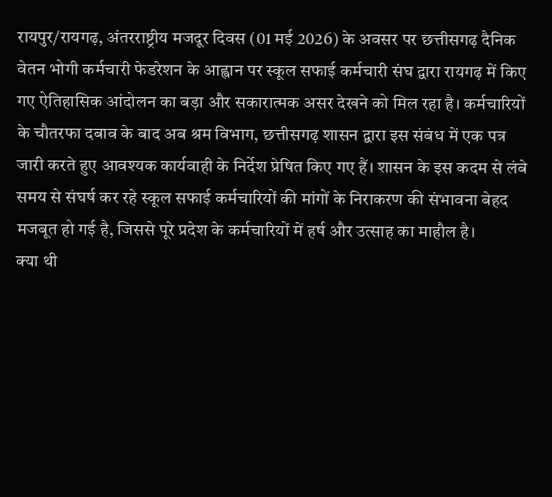रायपुर/रायगढ़, अंतरराष्ट्रीय मजदूर दिवस (01 मई 2026) के अवसर पर छत्तीसगढ़ दैनिक वेतन भोगी कर्मचारी फेडरेशन के आह्वान पर स्कूल सफाई कर्मचारी संघ द्वारा रायगढ़ में किए गए ऐतिहासिक आंदोलन का बड़ा और सकारात्मक असर देखने को मिल रहा है। कर्मचारियों के चौतरफा दबाव के बाद अब श्रम विभाग, छत्तीसगढ़ शासन द्वारा इस संबंध में एक पत्र जारी करते हुए आवश्यक कार्यवाही के निर्देश प्रेषित किए गए हैं। शासन के इस कदम से लंबे समय से संघर्ष कर रहे स्कूल सफाई कर्मचारियों की मांगों के निराकरण की संभावना बेहद मजबूत हो गई है, जिससे पूरे प्रदेश के कर्मचारियों में हर्ष और उत्साह का माहौल है।
क्या थी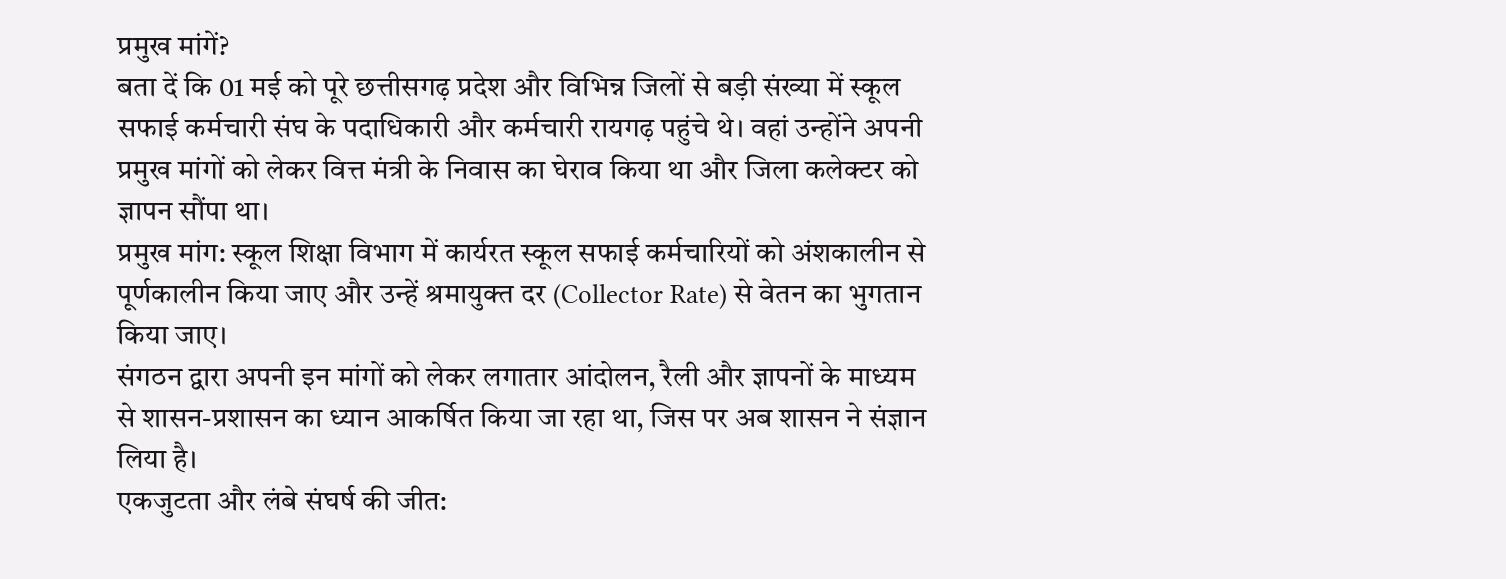प्रमुख मांगें?
बता दें कि 01 मई को पूरे छत्तीसगढ़ प्रदेश और विभिन्न जिलों से बड़ी संख्या में स्कूल सफाई कर्मचारी संघ के पदाधिकारी और कर्मचारी रायगढ़ पहुंचे थे। वहां उन्होंने अपनी प्रमुख मांगों को लेकर वित्त मंत्री के निवास का घेराव किया था और जिला कलेक्टर को ज्ञापन सौंपा था।
प्रमुख मांग: स्कूल शिक्षा विभाग में कार्यरत स्कूल सफाई कर्मचारियों को अंशकालीन से पूर्णकालीन किया जाए और उन्हें श्रमायुक्त दर (Collector Rate) से वेतन का भुगतान किया जाए।
संगठन द्वारा अपनी इन मांगों को लेकर लगातार आंदोलन, रैली और ज्ञापनों के माध्यम से शासन-प्रशासन का ध्यान आकर्षित किया जा रहा था, जिस पर अब शासन ने संज्ञान लिया है।
एकजुटता और लंबे संघर्ष की जीत: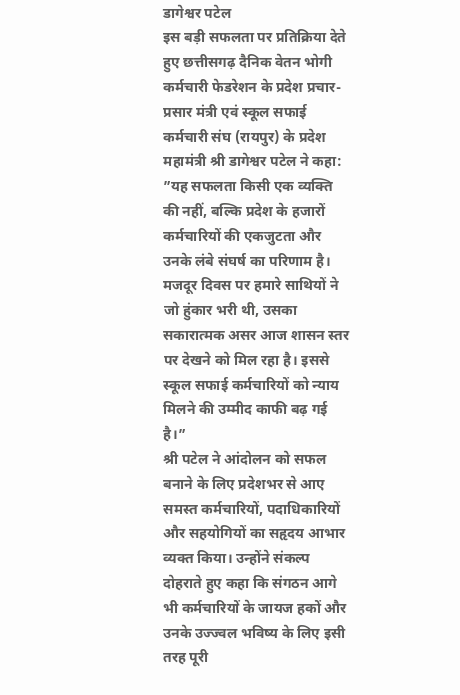डागेश्वर पटेल
इस बड़ी सफलता पर प्रतिक्रिया देते हुए छत्तीसगढ़ दैनिक वेतन भोगी कर्मचारी फेडरेशन के प्रदेश प्रचार-प्रसार मंत्री एवं स्कूल सफाई कर्मचारी संघ (रायपुर) के प्रदेश महामंत्री श्री डागेश्वर पटेल ने कहा:
”यह सफलता किसी एक व्यक्ति की नहीं, बल्कि प्रदेश के हजारों कर्मचारियों की एकजुटता और उनके लंबे संघर्ष का परिणाम है। मजदूर दिवस पर हमारे साथियों ने जो हुंकार भरी थी, उसका सकारात्मक असर आज शासन स्तर पर देखने को मिल रहा है। इससे स्कूल सफाई कर्मचारियों को न्याय मिलने की उम्मीद काफी बढ़ गई है।”
श्री पटेल ने आंदोलन को सफल बनाने के लिए प्रदेशभर से आए समस्त कर्मचारियों, पदाधिकारियों और सहयोगियों का सहृदय आभार व्यक्त किया। उन्होंने संकल्प दोहराते हुए कहा कि संगठन आगे भी कर्मचारियों के जायज हकों और उनके उज्ज्वल भविष्य के लिए इसी तरह पूरी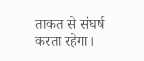ताकत से संघर्ष करता रहेगा।